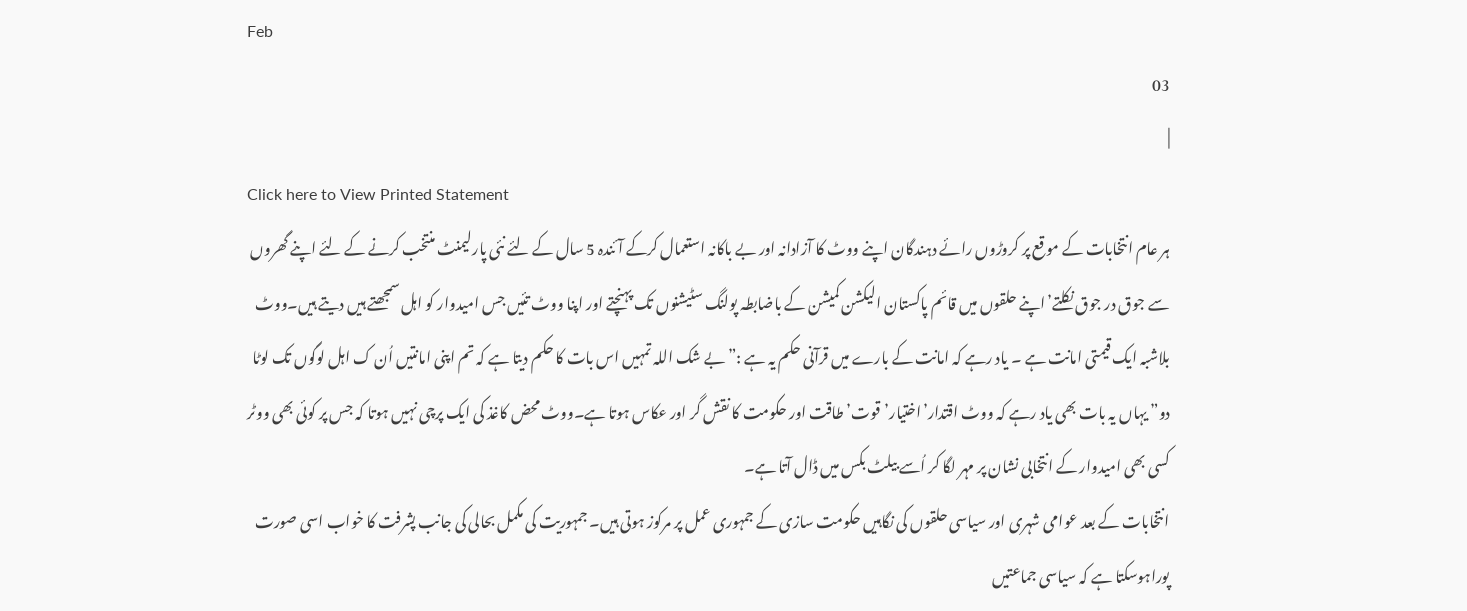Feb
03
|
Click here to View Printed Statement
ہر عام انتخابات کے موقع پر کروڑوں رائے دہندگان اپنے ووٹ کا آزادانہ اور بے باکانہ استعمال کرکے آئندہ 5 سال کے لئے نئی پارلیمنٹ منتخب کرنے کے لئے اپنے گھروں سے جوق در جوق نکلتے’اپنے حلقوں میں قائم پاکستان الیکشن کمیشن کے باضابطہ پولنگ سٹیشنوں تک پہنچتے اور اپنا ووٹ تئیں جس امیدوار کو اہل سمجھتے ہیں دیتے ہیں۔ووٹ بلاشبہ ایک قیمتی امانت ہے ۔ یاد رہے کہ امانت کے بارے میں قرآنی حکم یہ ہے :”بے شک اللہ تمہیں اس بات کا حکم دیتا ہے کہ تم اپنی امانتیں اُن ک اہل لوگوں تک لوٹا دو” یہاں یہ بات بھی یاد رہے کہ ووٹ اقتدار’اختیار’قوت’طاقت اور حکومت کا نقش گر اور عکاس ہوتا ہے۔ووٹ محض کاغذ کی ایک پرچی نہیں ہوتا کہ جس پر کوئی بھی ووٹر کسی بھی امیدوار کے انتخابی نشان پر مہر لگا کر اُسے بیلٹ بکس میں ڈال آتا ہے۔
انتخابات کے بعد عوامی شہری اور سیاسی حلقوں کی نگاہیں حکومت سازی کے جمہوری عمل پر مرکوز ہوتی ہیں۔ جمہوریت کی مکمل بحالی کی جانب پشرفت کا خواب اسی صورت پوراہوسکتا ہے کہ سیاسی جماعتیں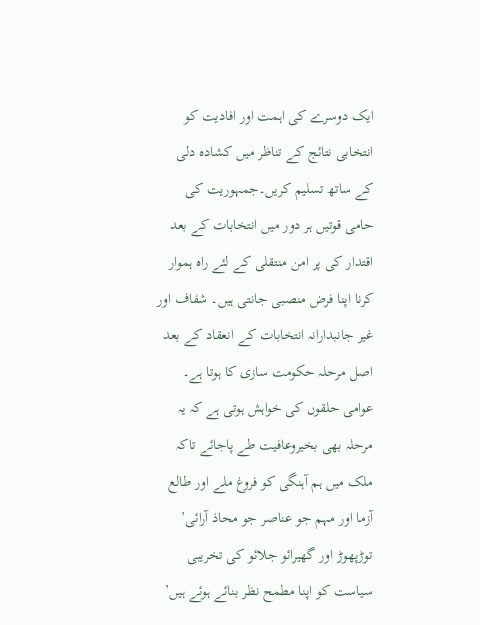ایک دوسرے کی اہمت اور افادیت کو انتخابی نتائج کے تناظر میں کشادہ دلی کے ساتھ تسلیم کریں۔جمہوریت کی حامی قوتیں ہر دور میں انتخابات کے بعد اقتدار کی پر امن منتقلی کے لئے راہ ہموار کرنا اپنا فرض منصبی جانتی ہیں۔ شفاف اور غیر جانبدارانہ انتخابات کے انعقاد کے بعد اصل مرحلہ حکومت سازی کا ہوتا ہے۔ عوامی حلقوں کی خواہش ہوتی ہے کہ یہ مرحلہ بھی بخیروعافیت طے پاجائے تاکہ ملک میں ہم آہنگی کو فروغ ملے اور طالع آزما اور مہم جو عناصر جو محاذ آرائی’ توڑپھوڑ اور گھیرائو جلائو کی تخریبی سیاست کو اپنا مطمح نظر بنائے ہوئے ہیں’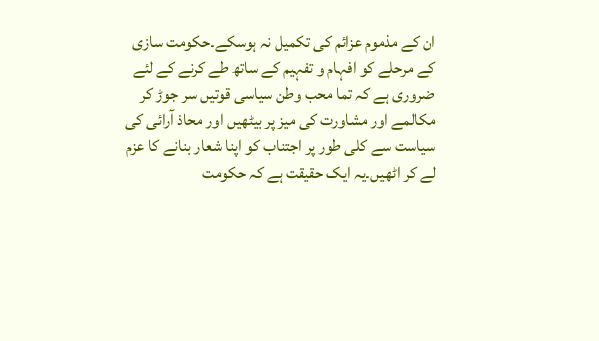ان کے مذموم عزائم کی تکمیل نہ ہوسکے۔حکومت سازی کے مرحلے کو افہام و تفہیم کے ساتھ طے کرنے کے لئے ضروری ہے کہ تما محب وطن سیاسی قوتیں سر جوڑ کر مکالمے اور مشاورت کی میز پر بیٹھیں اور محاذ آرائی کی سیاست سے کلی طور پر اجتناب کو اپنا شعار بنانے کا عزم لے کر اٹھیں۔یہ ایک حقیقت ہے کہ حکومت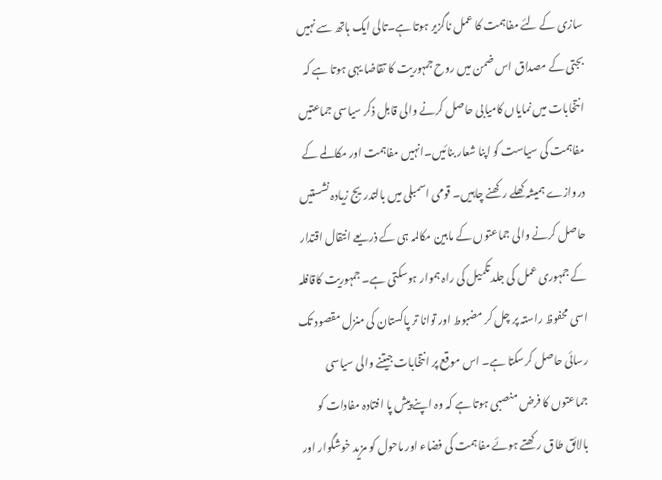سازی کے لئے مفاہمت کا عمل ناگزیر ہوتا ہے۔تالی ایک ہاتھ سے نہیں بجتی کے مصداق اس ضمن میں روح جمہوریت کا تقاضا یہی ہوتا ہے کہ انتخابات میں نمایاں کامیابی حاصل کرنے والی قابل ذکر سیاسی جماعتیں مفاہمت کی سیاست کو اپنا شعار بنائیں۔انہیں مفاہمت اور مکالمے کے دروازے ہمیشہ کھلے رکھنے چاہیں۔ قومی اسمبلی میں بالتدریج زیادہ نشستیں حاصل کرنے والی جماعتوں کے مابین مکالمہ ہی کے ذریعے انتقال اقتدار کے جمہوری عمل کی جلد تکمیل کی راہ ہموار ہوسکتی ہے۔ جمہوریت کاقافلہ اسی محفوظ راستہ پر چل کر مضبوط اور توانا تر پاکستان کی منزل مقصود تک رسائی حاصل کرسکتا ہے۔ اس موقع پر انتخابات جیتنے والی سیاسی جماعتوں کا فرض منصبی ہوتا ہے کہ وہ اپنے پیش پا افتادہ مفادات کو بالائق طاق رکھتے ہوئے مفاہمت کی فضاء اور ماحول کو مزید خوشگوار اور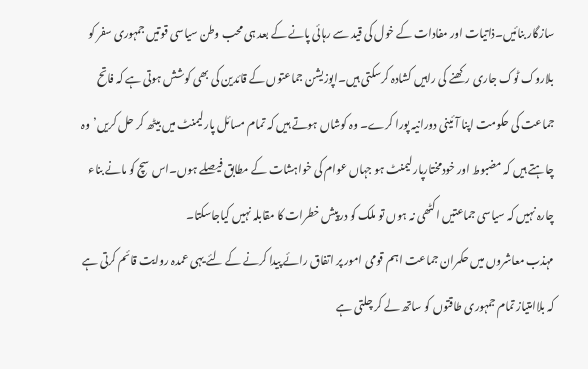سازگار بنائیں۔ذاتیات اور مفادات کے خول کی قید سے رہائی پانے کے بعد ہی محب وطن سیاسی قوتیں جمہوری سفر کو بلاروک ٹوک جاری رکھنے کی راہیں کشادہ کرسکتی ہیں۔اپوزیشن جماعتوں کے قائدین کی بھی کوشش ہوتی ہے کہ فاتح جماعت کی حکومت اپنا آئینی دورانیہ پورا کرے۔ وہ کوشاں ہوتے ہیں کہ تمام مسائل پارلیمنٹ میں بیٹھ کر حل کریں’وہ چاہتے ہیں کہ مضبوط اور خودمختارپارلیمنٹ ہو جہاں عوام کی خواہشات کے مطابق فیصلے ہوں۔اس سچ کو مانے بناء چارہ نہیں کہ سیاسی جماعتیں اکٹھی نہ ہوں تو ملک کو درپیش خطرات کا مقابلہ نہیں کیاجاسکتا۔
مہذب معاشروں میں حکمران جماعت اہم قومی امور پر اتفاق رائے پیدا کرنے کے لئے یہی عمدہ روایت قائم کرتی ہے کہ بلاامتیاز تمام جمہوری طاقتوں کو ساتھ لے کر چلتی ہے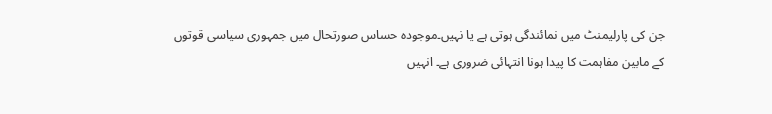جن کی پارلیمنٹ میں نمائندگی ہوتی ہے یا نہیں۔موجودہ حساس صورتحال میں جمہوری سیاسی قوتوں کے مابین مفاہمت کا پیدا ہونا انتہائی ضروری ہے۔ انہیں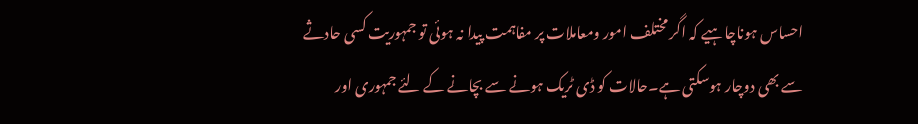احساس ہوناچاہیے کہ اگر مختلف امور ومعاملات پر مفاہمت پیدا نہ ہوئی تو جمہوریت کسی حادثے سے بھی دوچار ہوسکتی ہے۔حالات کو ڈی ٹریک ہونے سے بچانے کے لئے جمہوری اور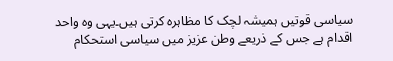سیاسی قوتیں ہمیشہ لچک کا مظاہرہ کرتی ہیں۔یہی وہ واحد اقدام ہے جس کے ذریعے وطن عزیز میں سیاسی استحکام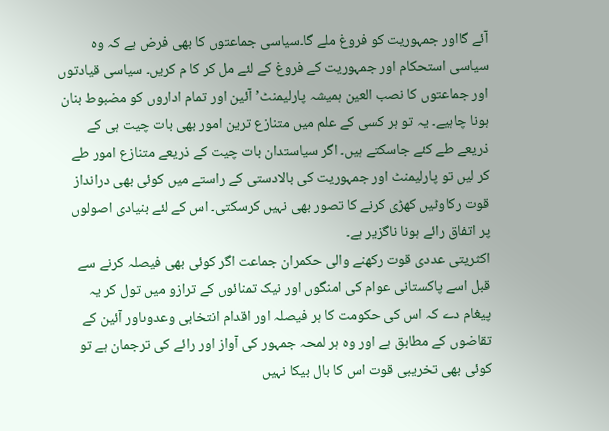آئے گااور جمہوریت کو فروغ ملے گا۔سیاسی جماعتوں کا بھی فرض ہے کہ وہ سیاسی استحکام اور جمہوریت کے فروغ کے لئے مل کر کا م کریں۔ سیاسی قیادتوں اور جماعتوں کا نصب العین ہمیشہ پارلیمنٹ’آئین اور تمام اداروں کو مضبوط بنان ہونا چاہیے۔ یہ تو ہر کسی کے علم میں متنازع ترین امور بھی بات چیت ہی کے ذریعے طے کئے جاسکتے ہیں۔ اگر سیاستدان بات چیت کے ذریعے متنازع امور طے کر لیں تو پارلیمنٹ اور جمہوریت کی بالادستی کے راستے میں کوئی بھی درانداز قوت رکاوٹیں کھڑی کرنے کا تصور بھی نہیں کرسکتی۔ اس کے لئے بنیادی اصولوں پر اتفاق رائے ہونا ناگزیر ہے۔
اکثریتی عددی قوت رکھنے والی حکمران جماعت اگر کوئی بھی فیصلہ کرنے سے قبل اسے پاکستانی عوام کی امنگوں اور نیک تمنائوں کے ترازو میں تول کر یہ پیغام دے کہ اس کی حکومت کا ہر فیصلہ اور اقدام انتخابی وعدوںاور آئین کے تقاضوں کے مطابق ہے اور وہ ہر لمحہ جمہور کی آواز اور رائے کی ترجمان ہے تو کوئی بھی تخریبی قوت اس کا بال بیکا نہیں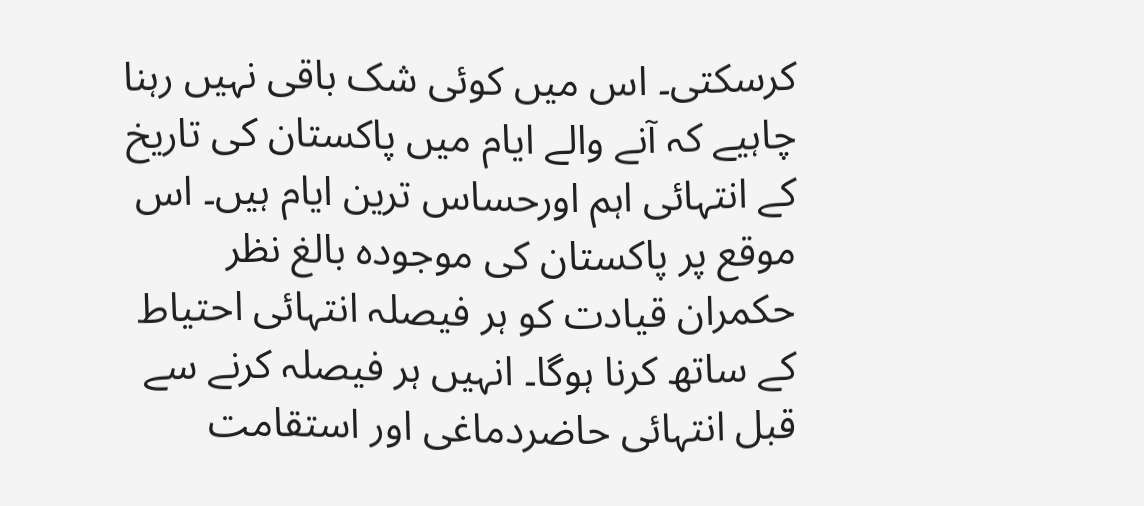کرسکتی۔ اس میں کوئی شک باقی نہیں رہنا چاہیے کہ آنے والے ایام میں پاکستان کی تاریخ کے انتہائی اہم اورحساس ترین ایام ہیں۔ اس موقع پر پاکستان کی موجودہ بالغ نظر حکمران قیادت کو ہر فیصلہ انتہائی احتیاط کے ساتھ کرنا ہوگا۔ انہیں ہر فیصلہ کرنے سے قبل انتہائی حاضردماغی اور استقامت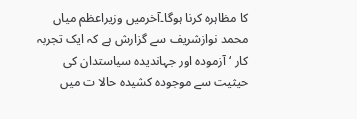کا مظاہرہ کرنا ہوگا۔آخرمیں وزیراعظم میاں محمد نوازشریف سے گزارش ہے کہ ایک تجربہ کار ‘آزمودہ اور جہاندیدہ سیاستدان کی حیثیت سے موجودہ کشیدہ حالا ت میں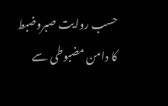حسب روایت صبروضبط کا دامن مضبوطی سے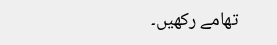تھامے رکھیں۔